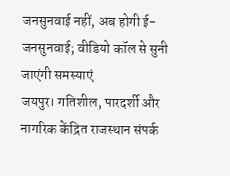जनसुनवाई नहीं, अब होगी ई-जनसुनवाई; वीडियो कॉल से सुनी जाएंगी समस्याएं
जयपुर। गतिशील, पारदर्शी और नागरिक केंद्रित राजस्थान संपर्क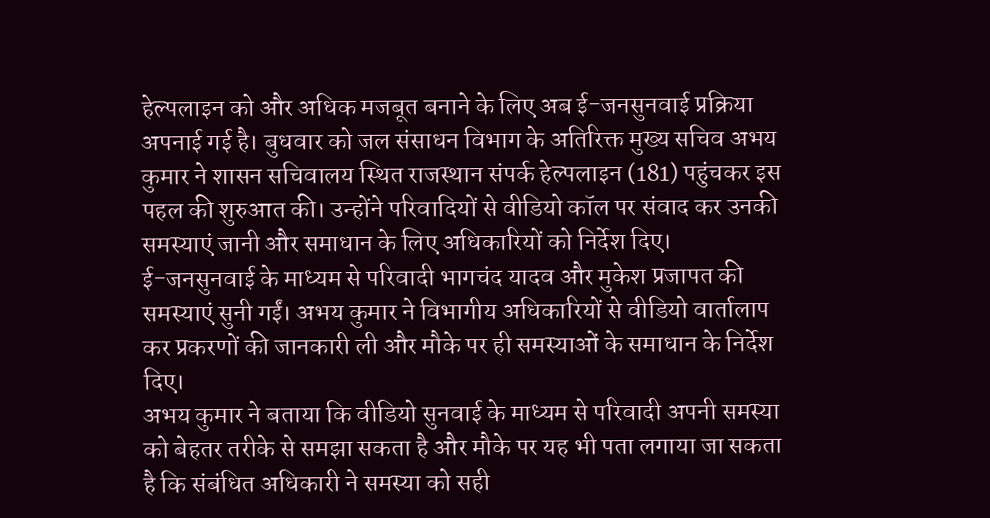हेल्पलाइन को और अधिक मजबूत बनाने के लिए अब ई-जनसुनवाई प्रक्रिया अपनाई गई है। बुधवार को जल संसाधन विभाग के अतिरिक्त मुख्य सचिव अभय कुमार ने शासन सचिवालय स्थित राजस्थान संपर्क हेल्पलाइन (181) पहुंचकर इस पहल की शुरुआत की। उन्होंने परिवादियों से वीडियो कॉल पर संवाद कर उनकी समस्याएं जानी और समाधान के लिए अधिकारियों को निर्देश दिए।
ई-जनसुनवाई के माध्यम से परिवादी भागचंद यादव और मुकेश प्रजापत की समस्याएं सुनी गईं। अभय कुमार ने विभागीय अधिकारियों से वीडियो वार्तालाप कर प्रकरणों की जानकारी ली और मौके पर ही समस्याओं के समाधान के निर्देश दिए।
अभय कुमार ने बताया कि वीडियो सुनवाई के माध्यम से परिवादी अपनी समस्या को बेहतर तरीके से समझा सकता है और मौके पर यह भी पता लगाया जा सकता है कि संबंधित अधिकारी ने समस्या को सही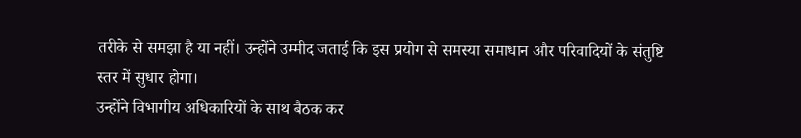तरीके से समझा है या नहीं। उन्होंने उम्मीद जताई कि इस प्रयोग से समस्या समाधान और परिवादियों के संतुष्टि स्तर में सुधार होगा।
उन्होंने विभागीय अधिकारियों के साथ बैठक कर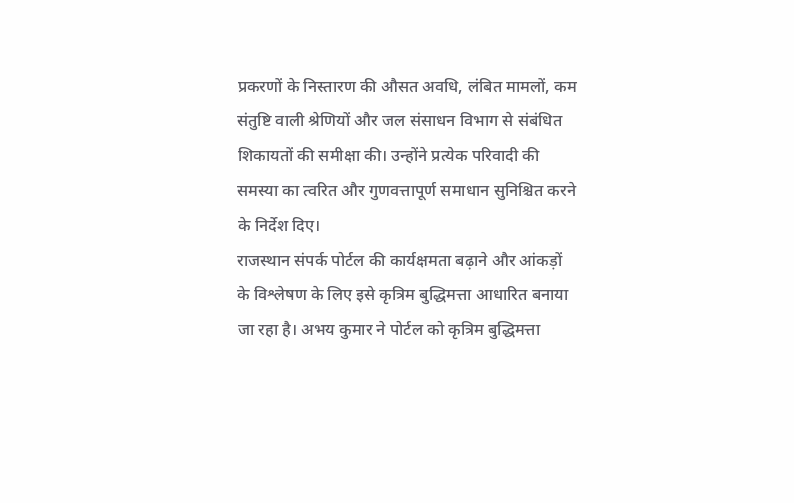प्रकरणों के निस्तारण की औसत अवधि, लंबित मामलों, कम संतुष्टि वाली श्रेणियों और जल संसाधन विभाग से संबंधित शिकायतों की समीक्षा की। उन्होंने प्रत्येक परिवादी की समस्या का त्वरित और गुणवत्तापूर्ण समाधान सुनिश्चित करने के निर्देश दिए।
राजस्थान संपर्क पोर्टल की कार्यक्षमता बढ़ाने और आंकड़ों के विश्लेषण के लिए इसे कृत्रिम बुद्धिमत्ता आधारित बनाया जा रहा है। अभय कुमार ने पोर्टल को कृत्रिम बुद्धिमत्ता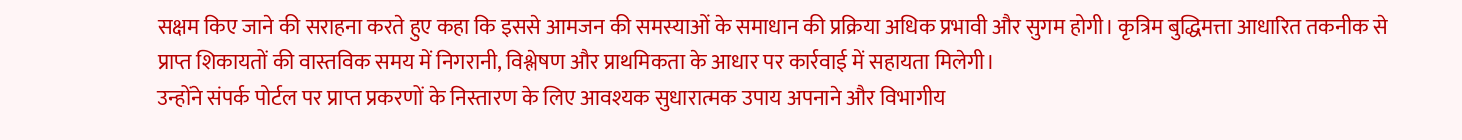सक्षम किए जाने की सराहना करते हुए कहा कि इससे आमजन की समस्याओं के समाधान की प्रक्रिया अधिक प्रभावी और सुगम होगी। कृत्रिम बुद्धिमत्ता आधारित तकनीक से प्राप्त शिकायतों की वास्तविक समय में निगरानी, विश्लेषण और प्राथमिकता के आधार पर कार्रवाई में सहायता मिलेगी।
उन्होंने संपर्क पोर्टल पर प्राप्त प्रकरणों के निस्तारण के लिए आवश्यक सुधारात्मक उपाय अपनाने और विभागीय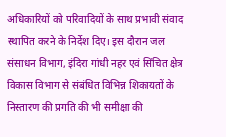अधिकारियों को परिवादियों के साथ प्रभावी संवाद स्थापित करने के निर्देश दिए। इस दौरान जल संसाधन विभाग, इंदिरा गांधी नहर एवं सिंचित क्षेत्र विकास विभाग से संबंधित विभिन्न शिकायतों के निस्तारण की प्रगति की भी समीक्षा की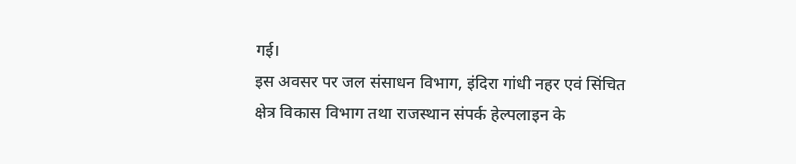गई।
इस अवसर पर जल संसाधन विभाग, इंदिरा गांधी नहर एवं सिंचित क्षेत्र विकास विभाग तथा राजस्थान संपर्क हेल्पलाइन के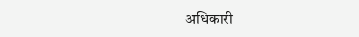अधिकारी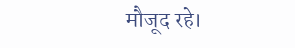मौजूद रहे।